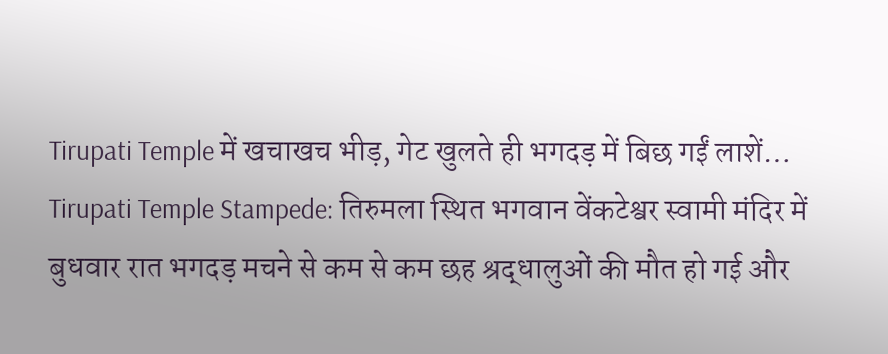Tirupati Temple में खचाखच भीड़, गेट खुलते ही भगदड़ में बिछ गईं लाशें…
Tirupati Temple Stampede: तिरुमला स्थित भगवान वेंकटेश्वर स्वामी मंदिर में बुधवार रात भगदड़ मचने से कम से कम छह श्रद्धालुओं की मौत हो गई और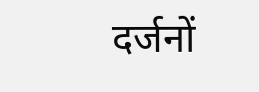दर्जनों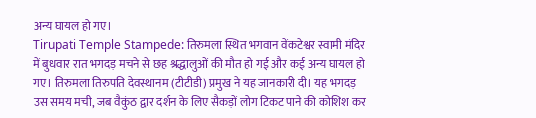अन्य घायल हो गए।
Tirupati Temple Stampede: तिरुमला स्थित भगवान वेंकटेश्वर स्वामी मंदिर में बुधवार रात भगदड़ मचने से छह श्रद्धालुओं की मौत हो गई और कई अन्य घायल हो गए। तिरुमला तिरुपति देवस्थानम (टीटीडी) प्रमुख ने यह जानकारी दी। यह भगदड़ उस समय मची, जब वैकुंठ द्वार दर्शन के लिए सैकड़ों लोग टिकट पाने की कोशिश कर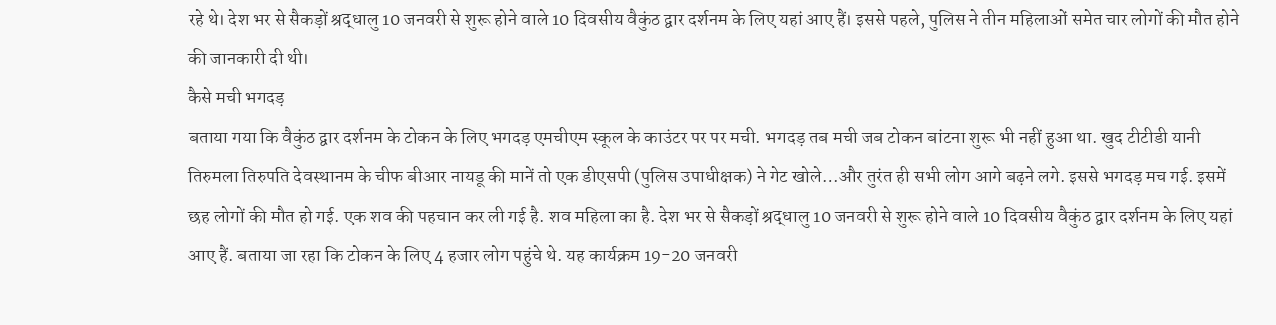रहे थे। देश भर से सैकड़ों श्रद्धालु 10 जनवरी से शुरू होने वाले 10 दिवसीय वैकुंठ द्वार दर्शनम के लिए यहां आए हैं। इससे पहले, पुलिस ने तीन महिलाओं समेत चार लोगों की मौत होने की जानकारी दी थी।
कैसे मची भगदड़
बताया गया कि वैकुंठ द्वार दर्शनम के टोकन के लिए भगदड़ एमचीएम स्कूल के काउंटर पर पर मची. भगदड़ तब मची जब टोकन बांटना शुरू भी नहीं हुआ था. खुद टीटीडी यानी तिरुमला तिरुपति देवस्थानम के चीफ बीआर नायडू की मानें तो एक डीएसपी (पुलिस उपाधीक्षक) ने गेट खोले…और तुरंत ही सभी लोग आगे बढ़ने लगे. इससे भगदड़ मच गई. इसमें छह लोगों की मौत हो गई. एक शव की पहचान कर ली गई है. शव महिला का है. देश भर से सैकड़ों श्रद्धालु 10 जनवरी से शुरू होने वाले 10 दिवसीय वैकुंठ द्वार दर्शनम के लिए यहां आए हैं. बताया जा रहा कि टोकन के लिए 4 हजार लोग पहुंचे थे. यह कार्यक्रम 19-20 जनवरी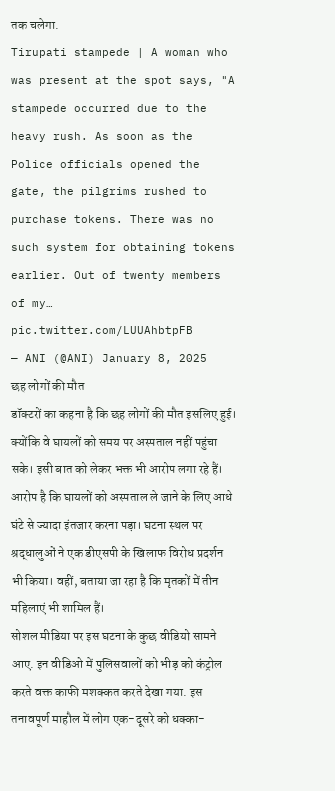तक चलेगा.
Tirupati stampede | A woman who was present at the spot says, "A stampede occurred due to the heavy rush. As soon as the Police officials opened the gate, the pilgrims rushed to purchase tokens. There was no such system for obtaining tokens earlier. Out of twenty members of my… pic.twitter.com/LUUAhbtpFB
— ANI (@ANI) January 8, 2025
छह लोगों की मौत
डॉक्टरों का कहना है कि छह लोगों की मौत इसलिए हुई। क्योंकि वे घायलों को समय पर अस्पताल नहीं पहुंचा सके। इसी बात को लेकर भक्त भी आरोप लगा रहे हैं। आरोप है कि घायलों को अस्पताल ले जाने के लिए आधे घंटे से ज्यादा इंतजार करना पड़ा। घटना स्थल पर श्रद्धालुओं ने एक डीएसपी के खिलाफ विरोध प्रदर्शन भी किया। वहीं, बताया जा रहा है कि मृतकों में तीन महिलाएं भी शामिल हैं।
सोशल मीडिया पर इस घटना के कुछ वीडियो सामने आए. इन वीडिओ में पुलिसवालों को भीड़ को कंट्रोल करते वक्त काफी मशक्कत करते देखा गया. इस तनावपूर्ण माहौल में लोग एक-दूसरे को धक्का-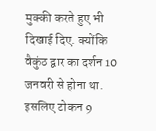मुक्की करते हुए भी दिखाई दिए. क्योंकि वैकुंठ द्वार का दर्शन 10 जनवरी से होना था. इसलिए टोकन 9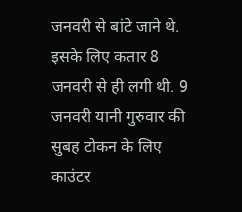जनवरी से बांटे जाने थे. इसके लिए कतार 8 जनवरी से ही लगी थी. 9 जनवरी यानी गुरुवार की सुबह टोकन के लिए काउंटर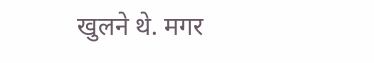खुलने थे. मगर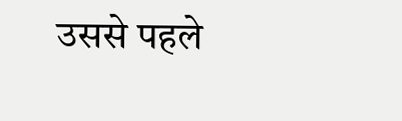उससे पहले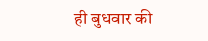ही बुधवार की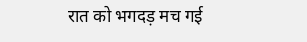रात को भगदड़ मच गई